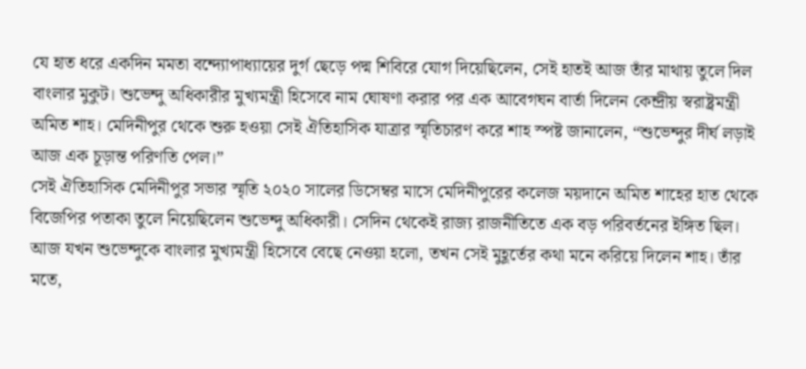যে হাত ধরে একদিন মমতা বন্দ্যোপাধ্যায়ের দুর্গ ছেড়ে পদ্ম শিবিরে যোগ দিয়েছিলেন, সেই হাতই আজ তাঁর মাথায় তুলে দিল বাংলার মুকুট। শুভেন্দু অধিকারীর মুখ্যমন্ত্রী হিসেবে নাম ঘোষণা করার পর এক আবেগঘন বার্তা দিলেন কেন্দ্রীয় স্বরাষ্ট্রমন্ত্রী অমিত শাহ। মেদিনীপুর থেকে শুরু হওয়া সেই ঐতিহাসিক যাত্রার স্মৃতিচারণ করে শাহ স্পষ্ট জানালেন, “শুভেন্দুর দীর্ঘ লড়াই আজ এক চূড়ান্ত পরিণতি পেল।”
সেই ঐতিহাসিক মেদিনীপুর সভার স্মৃতি ২০২০ সালের ডিসেম্বর মাসে মেদিনীপুরের কলেজ ময়দানে অমিত শাহের হাত থেকে বিজেপির পতাকা তুলে নিয়েছিলেন শুভেন্দু অধিকারী। সেদিন থেকেই রাজ্য রাজনীতিতে এক বড় পরিবর্তনের ইঙ্গিত ছিল। আজ যখন শুভেন্দুকে বাংলার মুখ্যমন্ত্রী হিসেবে বেছে নেওয়া হলো, তখন সেই মুহূর্তের কথা মনে করিয়ে দিলেন শাহ। তাঁর মতে,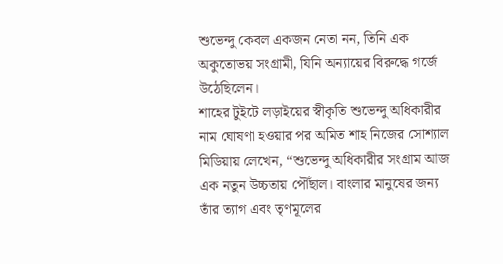শুভেন্দু কেবল একজন নেতা নন, তিনি এক অকুতোভয় সংগ্রামী, যিনি অন্যায়ের বিরুদ্ধে গর্জে উঠেছিলেন।
শাহের টুইটে লড়াইয়ের স্বীকৃতি শুভেন্দু অধিকারীর নাম ঘোষণা হওয়ার পর অমিত শাহ নিজের সোশ্যাল মিডিয়ায় লেখেন, “শুভেন্দু অধিকারীর সংগ্রাম আজ এক নতুন উচ্চতায় পৌঁছাল। বাংলার মানুষের জন্য তাঁর ত্যাগ এবং তৃণমূলের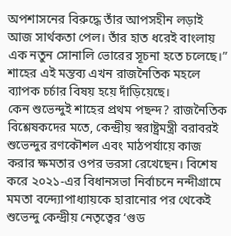অপশাসনের বিরুদ্ধে তাঁর আপসহীন লড়াই আজ সার্থকতা পেল। তাঁর হাত ধরেই বাংলায় এক নতুন সোনালি ভোরের সূচনা হতে চলেছে।” শাহের এই মন্তব্য এখন রাজনৈতিক মহলে ব্যাপক চর্চার বিষয় হয়ে দাঁড়িয়েছে।
কেন শুভেন্দুই শাহের প্রথম পছন্দ? রাজনৈতিক বিশ্লেষকদের মতে, কেন্দ্রীয় স্বরাষ্ট্রমন্ত্রী বরাবরই শুভেন্দুর রণকৌশল এবং মাঠপর্যায়ে কাজ করার ক্ষমতার ওপর ভরসা রেখেছেন। বিশেষ করে ২০২১-এর বিধানসভা নির্বাচনে নন্দীগ্রামে মমতা বন্দ্যোপাধ্যায়কে হারানোর পর থেকেই শুভেন্দু কেন্দ্রীয় নেতৃত্বের ‘গুড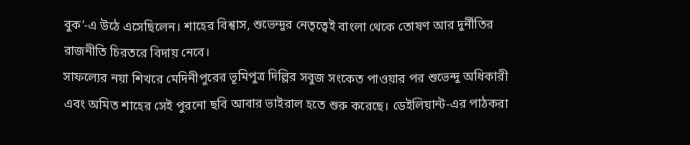বুক’-এ উঠে এসেছিলেন। শাহের বিশ্বাস, শুভেন্দুর নেতৃত্বেই বাংলা থেকে তোষণ আর দুর্নীতির রাজনীতি চিরতরে বিদায় নেবে।
সাফল্যের নয়া শিখরে মেদিনীপুরের ভূমিপুত্র দিল্লির সবুজ সংকেত পাওয়ার পর শুভেন্দু অধিকারী এবং অমিত শাহের সেই পুরনো ছবি আবার ভাইরাল হতে শুরু করেছে। ডেইলিয়ান্ট-এর পাঠকরা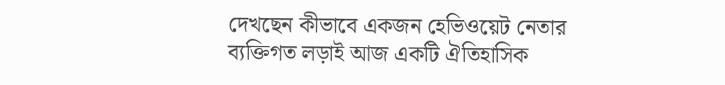দেখছেন কীভাবে একজন হেভিওয়েট নেতার ব্যক্তিগত লড়াই আজ একটি ঐতিহাসিক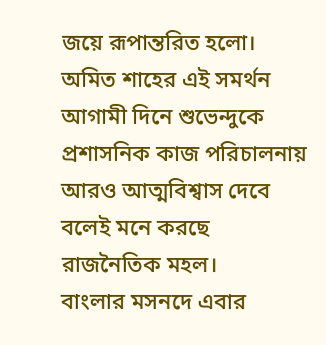জয়ে রূপান্তরিত হলো। অমিত শাহের এই সমর্থন আগামী দিনে শুভেন্দুকে প্রশাসনিক কাজ পরিচালনায় আরও আত্মবিশ্বাস দেবে বলেই মনে করছে রাজনৈতিক মহল।
বাংলার মসনদে এবার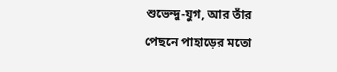শুভেন্দু-যুগ, আর তাঁর পেছনে পাহাড়ের মতো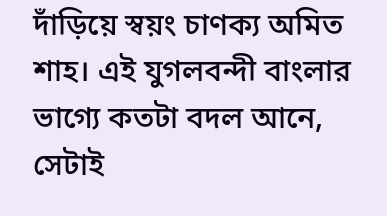দাঁড়িয়ে স্বয়ং চাণক্য অমিত শাহ। এই যুগলবন্দী বাংলার ভাগ্যে কতটা বদল আনে, সেটাই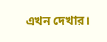এখন দেখার।